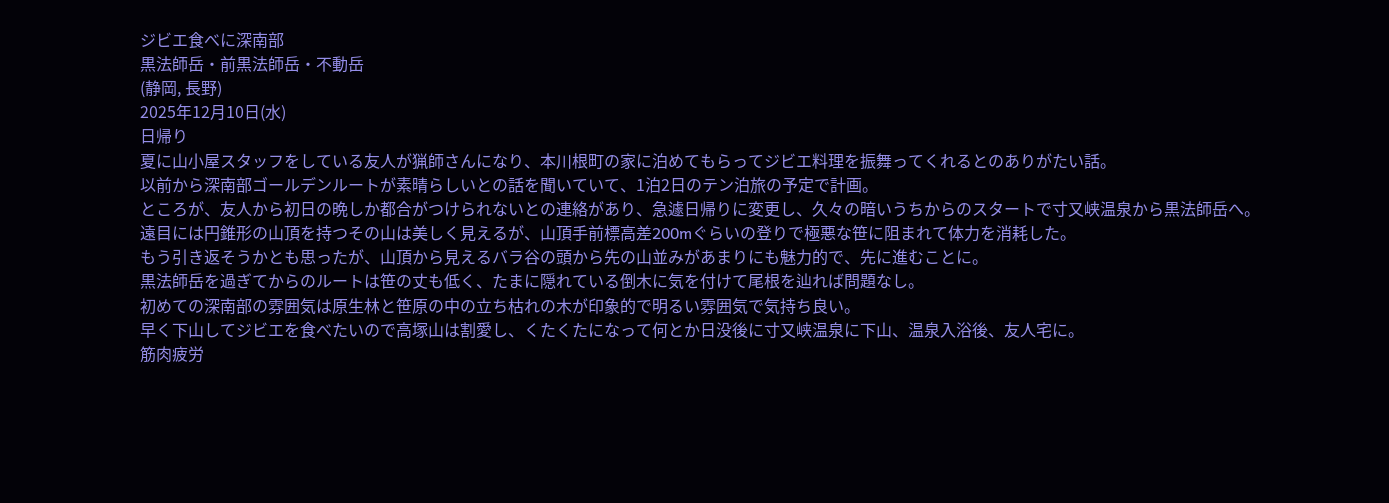ジビエ食べに深南部
黒法師岳・前黒法師岳・不動岳
(静岡, 長野)
2025年12月10日(水)
日帰り
夏に山小屋スタッフをしている友人が猟師さんになり、本川根町の家に泊めてもらってジビエ料理を振舞ってくれるとのありがたい話。
以前から深南部ゴールデンルートが素晴らしいとの話を聞いていて、1泊2日のテン泊旅の予定で計画。
ところが、友人から初日の晩しか都合がつけられないとの連絡があり、急遽日帰りに変更し、久々の暗いうちからのスタートで寸又峡温泉から黒法師岳へ。
遠目には円錐形の山頂を持つその山は美しく見えるが、山頂手前標高差200mぐらいの登りで極悪な笹に阻まれて体力を消耗した。
もう引き返そうかとも思ったが、山頂から見えるバラ谷の頭から先の山並みがあまりにも魅力的で、先に進むことに。
黒法師岳を過ぎてからのルートは笹の丈も低く、たまに隠れている倒木に気を付けて尾根を辿れば問題なし。
初めての深南部の雰囲気は原生林と笹原の中の立ち枯れの木が印象的で明るい雰囲気で気持ち良い。
早く下山してジビエを食べたいので高塚山は割愛し、くたくたになって何とか日没後に寸又峡温泉に下山、温泉入浴後、友人宅に。
筋肉疲労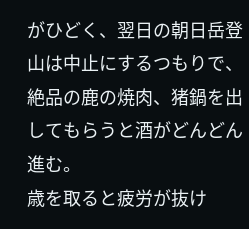がひどく、翌日の朝日岳登山は中止にするつもりで、絶品の鹿の焼肉、猪鍋を出してもらうと酒がどんどん進む。
歳を取ると疲労が抜け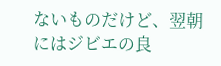ないものだけど、翌朝にはジビエの良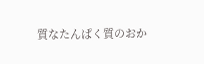質なたんぱく質のおか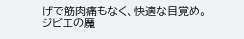げで筋肉痛もなく、快適な目覚め。
ジビエの魔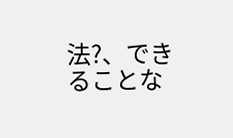法?、できることな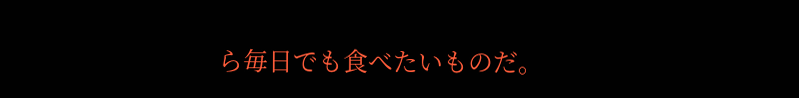ら毎日でも食べたいものだ。